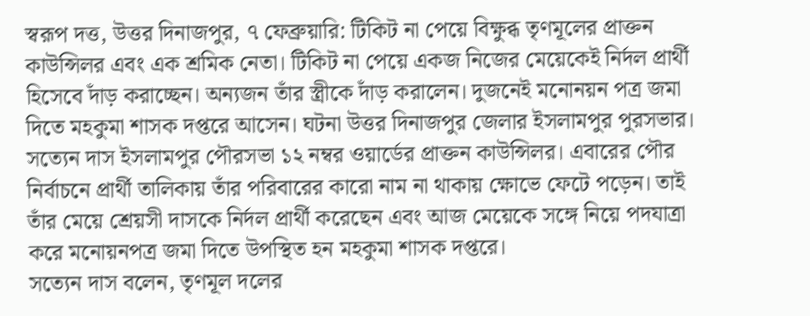স্বরূপ দত্ত, উত্তর দিনাজপুর, ৭ ফেব্রুয়ারি: টিকিট না পেয়ে বিক্ষুব্ধ তৃণমূলের প্রাক্তন কাউন্সিলর এবং এক শ্রমিক নেতা। টিকিট না পেয়ে একজ নিজের মেয়েকেই নির্দল প্রার্থী হিসেবে দাঁড় করাচ্ছেন। অন্যজন তাঁর স্ত্রীকে দাঁড় করালেন। দুজনেই মনোনয়ন পত্র জমা দিতে মহকুমা শাসক দপ্তরে আসেন। ঘটনা উত্তর দিনাজপুর জেলার ইসলামপুর পুরসভার।
সত্যেন দাস ইসলামপুর পৌরসভা ১২ নম্বর ওয়ার্ডের প্রাক্তন কাউন্সিলর। এবারের পৌর নির্বাচনে প্রার্থী তালিকায় তাঁর পরিবারের কারো নাম না থাকায় ক্ষোভে ফেটে পড়েন। তাই তাঁর মেয়ে শ্রেয়সী দাসকে নির্দল প্রার্থী করেছেন এবং আজ মেয়েকে সঙ্গে নিয়ে পদযাত্রা করে মনোয়নপত্র জমা দিতে উপস্থিত হন মহকুমা শাসক দপ্তরে।
সত্যেন দাস বলেন, তৃণমূল দলের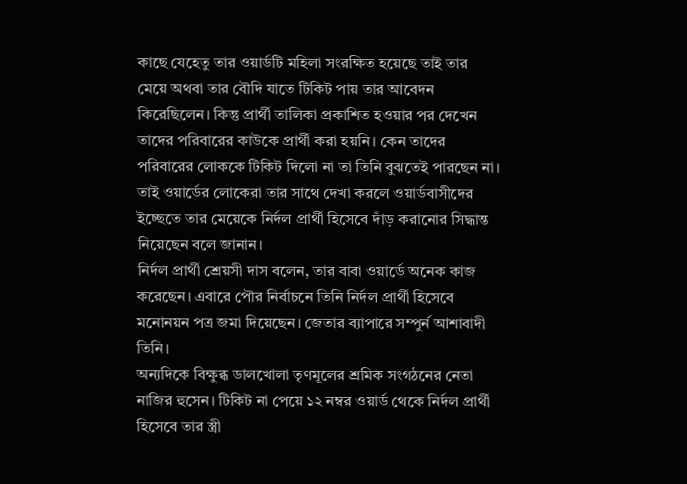কাছে যেহেতু তার ওয়ার্ডটি মহিলা সংরক্ষিত হয়েছে তাই তার মেয়ে অথবা তার বৌদি যাতে টিকিট পায় তার আবেদন কিরেছিলেন। কিন্তু প্রার্থী তালিকা প্রকাশিত হওয়ার পর দেখেন তাদের পরিবারের কাউকে প্রার্থী করা হয়নি। কেন তাদের পরিবারের লোককে টিকিট দিলো না তা তিনি বুঝতেই পারছেন না। তাই ওয়ার্ডের লোকেরা তার সাথে দেখা করলে ওয়ার্ডবাসীদের ইচ্ছেতে তার মেয়েকে নির্দল প্রার্থী হিসেবে দাঁড় করানোর সিদ্ধান্ত নিয়েছেন বলে জানান।
নির্দল প্রার্থী শ্রেয়সী দাস বলেন, তার বাবা ওয়ার্ডে অনেক কাজ করেছেন। এবারে পৌর নির্বাচনে তিনি নির্দল প্রার্থী হিসেবে মনোনয়ন পত্র জমা দিয়েছেন। জেতার ব্যাপারে সম্পুর্ন আশাবাদী তিনি।
অন্যদিকে বিক্ষুব্ধ ডালখোলা তৃণমূলের শ্রমিক সংগঠনের নেতা নাজির হুসেন। টিকিট না পেয়ে ১২ নম্বর ওয়ার্ড থেকে নির্দল প্রার্থী হিসেবে তার স্ত্রী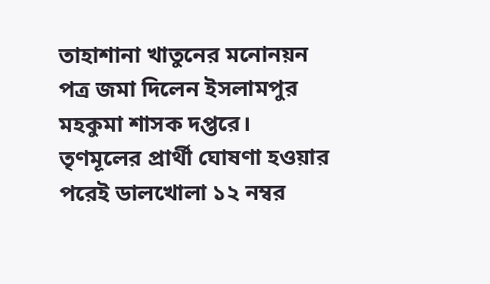তাহাশানা খাতুনের মনোনয়ন পত্র জমা দিলেন ইসলামপুর মহকুমা শাসক দপ্তরে। তৃণমূলের প্রার্থী ঘোষণা হওয়ার পরেই ডালখোলা ১২ নম্বর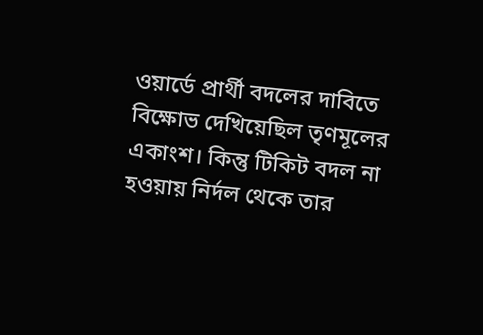ওয়ার্ডে প্রার্থী বদলের দাবিতে বিক্ষোভ দেখিয়েছিল তৃণমূলের একাংশ। কিন্তু টিকিট বদল না হওয়ায় নির্দল থেকে তার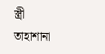স্ত্রী তাহাশানা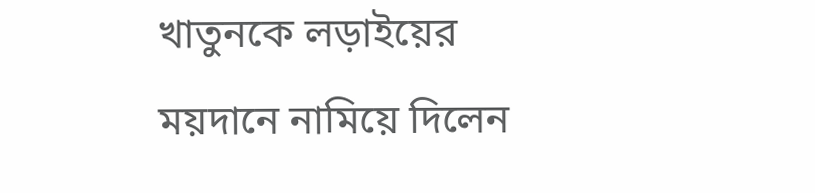খাতুনকে লড়াইয়ের ময়দানে নামিয়ে দিলেন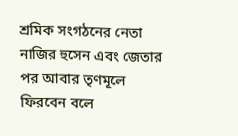শ্রমিক সংগঠনের নেতা নাজির হুসেন এবং জেতার পর আবার তৃণমূলে ফিরবেন বলে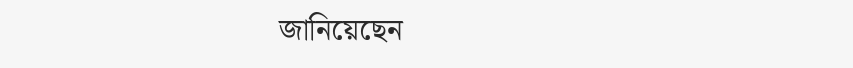জানিয়েছেন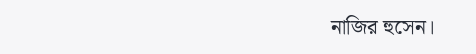নাজির হুসেন।